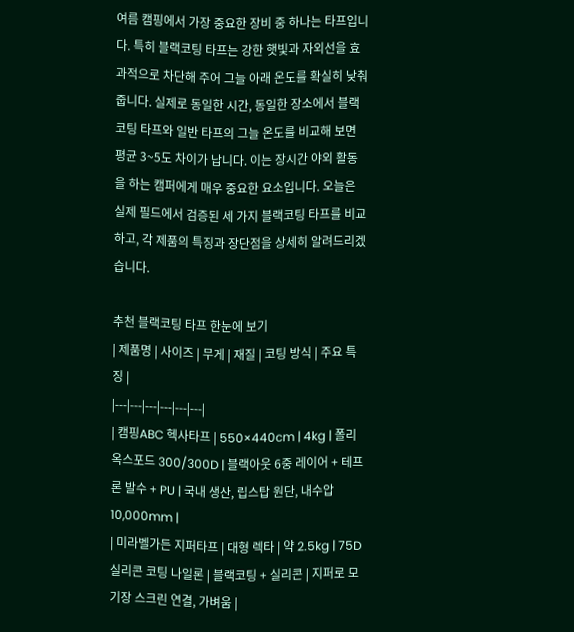여름 캠핑에서 가장 중요한 장비 중 하나는 타프입니다. 특히 블랙코팅 타프는 강한 햇빛과 자외선을 효과적으로 차단해 주어 그늘 아래 온도를 확실히 낮춰줍니다. 실제로 동일한 시간, 동일한 장소에서 블랙코팅 타프와 일반 타프의 그늘 온도를 비교해 보면 평균 3~5도 차이가 납니다. 이는 장시간 야외 활동을 하는 캠퍼에게 매우 중요한 요소입니다. 오늘은 실제 필드에서 검증된 세 가지 블랙코팅 타프를 비교하고, 각 제품의 특징과 장단점을 상세히 알려드리겠습니다.

추천 블랙코팅 타프 한눈에 보기
| 제품명 | 사이즈 | 무게 | 재질 | 코팅 방식 | 주요 특징 |
|---|---|---|---|---|---|
| 캠핑ABC 헥사타프 | 550×440cm | 4kg | 폴리옥스포드 300/300D | 블랙아웃 6중 레이어 + 테프론 발수 + PU | 국내 생산, 립스탑 원단, 내수압 10,000mm |
| 미라벨가든 지퍼타프 | 대형 렉타 | 약 2.5kg | 75D 실리콘 코팅 나일론 | 블랙코팅 + 실리콘 | 지퍼로 모기장 스크린 연결, 가벼움 |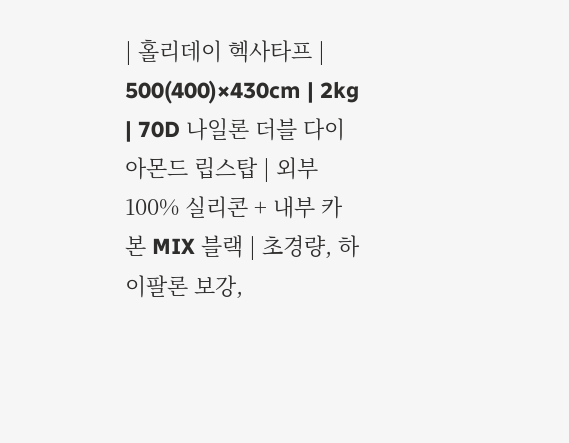| 홀리데이 헥사타프 | 500(400)×430cm | 2kg | 70D 나일론 더블 다이아몬드 립스탑 | 외부 100% 실리콘 + 내부 카본 MIX 블랙 | 초경량, 하이팔론 보강,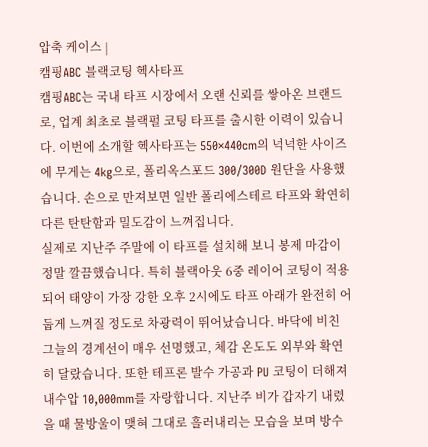압축 케이스 |
캠핑ABC 블랙코팅 헥사타프
캠핑ABC는 국내 타프 시장에서 오랜 신뢰를 쌓아온 브랜드로, 업계 최초로 블랙펄 코팅 타프를 출시한 이력이 있습니다. 이번에 소개할 헥사타프는 550×440cm의 넉넉한 사이즈에 무게는 4kg으로, 폴리옥스포드 300/300D 원단을 사용했습니다. 손으로 만져보면 일반 폴리에스테르 타프와 확연히 다른 탄탄함과 밀도감이 느껴집니다.
실제로 지난주 주말에 이 타프를 설치해 보니 봉제 마감이 정말 깔끔했습니다. 특히 블랙아웃 6중 레이어 코팅이 적용되어 태양이 가장 강한 오후 2시에도 타프 아래가 완전히 어둡게 느껴질 정도로 차광력이 뛰어났습니다. 바닥에 비친 그늘의 경계선이 매우 선명했고, 체감 온도도 외부와 확연히 달랐습니다. 또한 테프론 발수 가공과 PU 코팅이 더해져 내수압 10,000mm를 자랑합니다. 지난주 비가 갑자기 내렸을 때 물방울이 맺혀 그대로 흘러내리는 모습을 보며 방수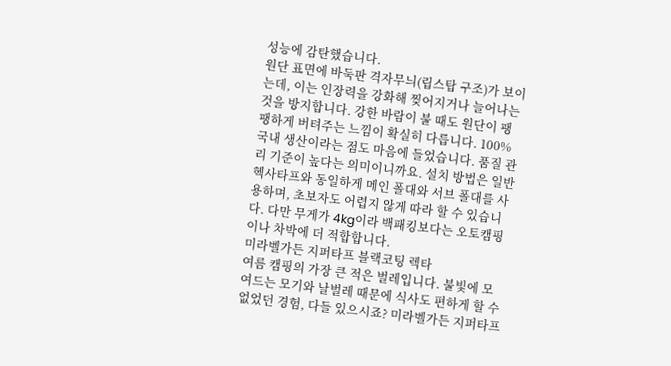성능에 감탄했습니다.
원단 표면에 바둑판 격자무늬(립스탑 구조)가 보이는데, 이는 인장력을 강화해 찢어지거나 늘어나는 것을 방지합니다. 강한 바람이 불 때도 원단이 팽팽하게 버텨주는 느낌이 확실히 다릅니다. 100% 국내 생산이라는 점도 마음에 들었습니다. 품질 관리 기준이 높다는 의미이니까요. 설치 방법은 일반 헥사타프와 동일하게 메인 폴대와 서브 폴대를 사용하며, 초보자도 어렵지 않게 따라 할 수 있습니다. 다만 무게가 4kg이라 백패킹보다는 오토캠핑이나 차박에 더 적합합니다.
미라벨가든 지퍼타프 블랙코팅 렉타
여름 캠핑의 가장 큰 적은 벌레입니다. 불빛에 모여드는 모기와 날벌레 때문에 식사도 편하게 할 수 없었던 경험, 다들 있으시죠? 미라벨가든 지퍼타프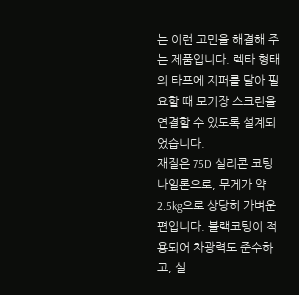는 이런 고민을 해결해 주는 제품입니다. 렉타 형태의 타프에 지퍼를 달아 필요할 때 모기장 스크린을 연결할 수 있도록 설계되었습니다.
재질은 75D 실리콘 코팅 나일론으로, 무게가 약 2.5kg으로 상당히 가벼운 편입니다. 블랙코팅이 적용되어 차광력도 준수하고, 실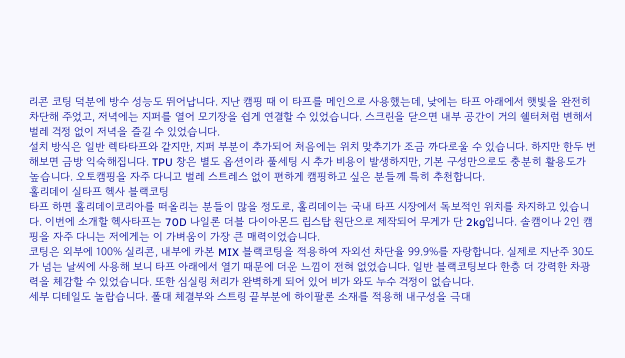리콘 코팅 덕분에 방수 성능도 뛰어납니다. 지난 캠핑 때 이 타프를 메인으로 사용했는데, 낮에는 타프 아래에서 햇빛을 완전히 차단해 주었고, 저녁에는 지퍼를 열어 모기장을 쉽게 연결할 수 있었습니다. 스크린을 닫으면 내부 공간이 거의 쉘터처럼 변해서 벌레 걱정 없이 저녁을 즐길 수 있었습니다.
설치 방식은 일반 렉타타프와 같지만, 지퍼 부분이 추가되어 처음에는 위치 맞추기가 조금 까다로울 수 있습니다. 하지만 한두 번 해보면 금방 익숙해집니다. TPU 창은 별도 옵션이라 풀세팅 시 추가 비용이 발생하지만, 기본 구성만으로도 충분히 활용도가 높습니다. 오토캠핑을 자주 다니고 벌레 스트레스 없이 편하게 캠핑하고 싶은 분들께 특히 추천합니다.
홀리데이 실타프 헥사 블랙코팅
타프 하면 홀리데이코리아를 떠올리는 분들이 많을 정도로, 홀리데이는 국내 타프 시장에서 독보적인 위치를 차지하고 있습니다. 이번에 소개할 헥사타프는 70D 나일론 더블 다이아몬드 립스탑 원단으로 제작되어 무게가 단 2kg입니다. 솔캠이나 2인 캠핑을 자주 다니는 저에게는 이 가벼움이 가장 큰 매력이었습니다.
코팅은 외부에 100% 실리콘, 내부에 카본 MIX 블랙코팅을 적용하여 자외선 차단율 99.9%를 자랑합니다. 실제로 지난주 30도가 넘는 날씨에 사용해 보니 타프 아래에서 열기 때문에 더운 느낌이 전혀 없었습니다. 일반 블랙코팅보다 한층 더 강력한 차광력을 체감할 수 있었습니다. 또한 심실링 처리가 완벽하게 되어 있어 비가 와도 누수 걱정이 없습니다.
세부 디테일도 놀랍습니다. 폴대 체결부와 스트링 끝부분에 하이팔론 소재를 적용해 내구성을 극대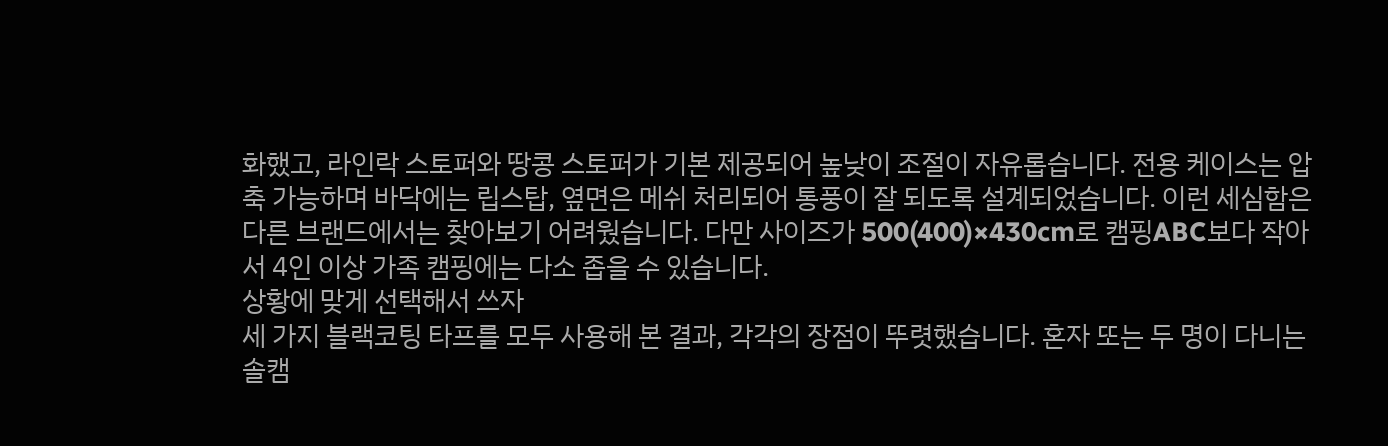화했고, 라인락 스토퍼와 땅콩 스토퍼가 기본 제공되어 높낮이 조절이 자유롭습니다. 전용 케이스는 압축 가능하며 바닥에는 립스탑, 옆면은 메쉬 처리되어 통풍이 잘 되도록 설계되었습니다. 이런 세심함은 다른 브랜드에서는 찾아보기 어려웠습니다. 다만 사이즈가 500(400)×430cm로 캠핑ABC보다 작아서 4인 이상 가족 캠핑에는 다소 좁을 수 있습니다.
상황에 맞게 선택해서 쓰자
세 가지 블랙코팅 타프를 모두 사용해 본 결과, 각각의 장점이 뚜렷했습니다. 혼자 또는 두 명이 다니는 솔캠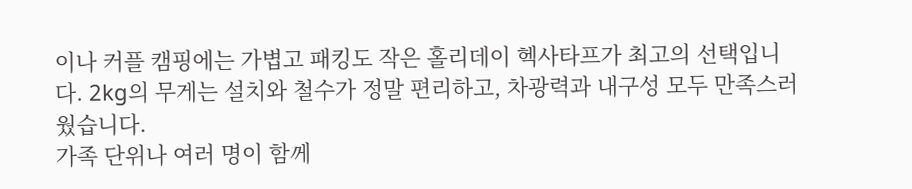이나 커플 캠핑에는 가볍고 패킹도 작은 홀리데이 헥사타프가 최고의 선택입니다. 2kg의 무게는 설치와 철수가 정말 편리하고, 차광력과 내구성 모두 만족스러웠습니다.
가족 단위나 여러 명이 함께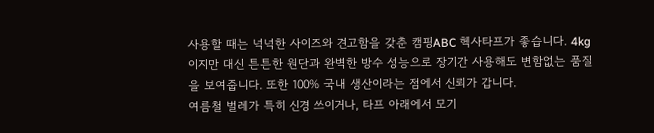사용할 때는 넉넉한 사이즈와 견고함을 갖춘 캠핑ABC 헥사타프가 좋습니다. 4kg이지만 대신 튼튼한 원단과 완벽한 방수 성능으로 장기간 사용해도 변함없는 품질을 보여줍니다. 또한 100% 국내 생산이라는 점에서 신뢰가 갑니다.
여름철 벌레가 특히 신경 쓰이거나, 타프 아래에서 모기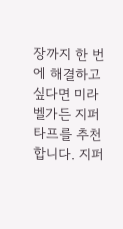장까지 한 번에 해결하고 싶다면 미라벨가든 지퍼타프를 추천합니다. 지퍼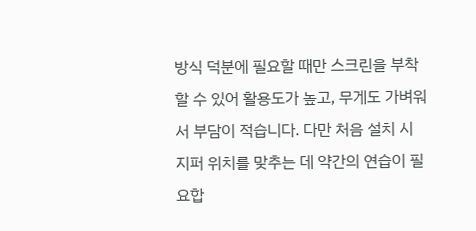방식 덕분에 필요할 때만 스크린을 부착할 수 있어 활용도가 높고, 무게도 가벼워서 부담이 적습니다. 다만 처음 설치 시 지퍼 위치를 맞추는 데 약간의 연습이 필요합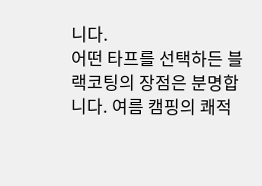니다.
어떤 타프를 선택하든 블랙코팅의 장점은 분명합니다. 여름 캠핑의 쾌적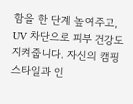함을 한 단계 높여주고, UV 차단으로 피부 건강도 지켜줍니다. 자신의 캠핑 스타일과 인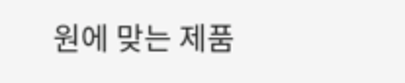원에 맞는 제품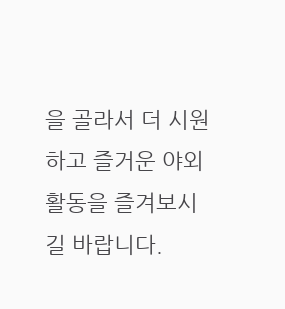을 골라서 더 시원하고 즐거운 야외 활동을 즐겨보시길 바랍니다.